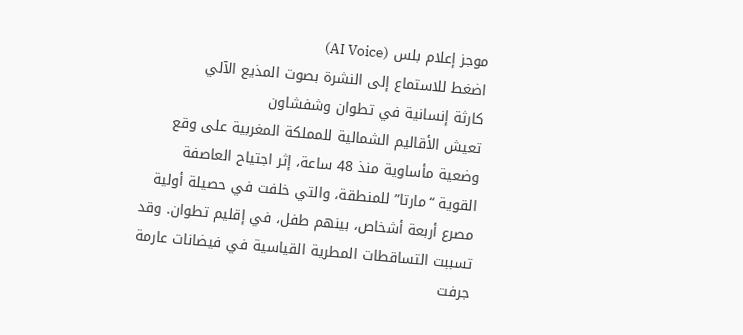موجز إعلام بلس (AI Voice)
اضغط للاستماع إلى النشرة بصوت المذيع الآلي
كارثة إنسانية في تطوان وشفشاون
تعيش الأقاليم الشمالية للمملكة المغربية على وقع وضعية مأساوية منذ 48 ساعة، إثر اجتياح العاصفة القوية “مارتا” للمنطقة، والتي خلفت في حصيلة أولية مصرع أربعة أشخاص، بينهم طفل، في إقليم تطوان. وقد تسببت التساقطات المطرية القياسية في فيضانات عارمة جرفت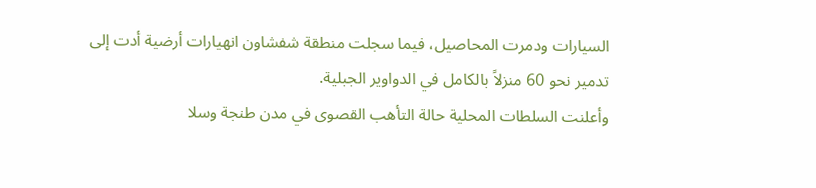السيارات ودمرت المحاصيل، فيما سجلت منطقة شفشاون انهيارات أرضية أدت إلى تدمير نحو 60 منزلاً بالكامل في الدواوير الجبلية.
وأعلنت السلطات المحلية حالة التأهب القصوى في مدن طنجة وسلا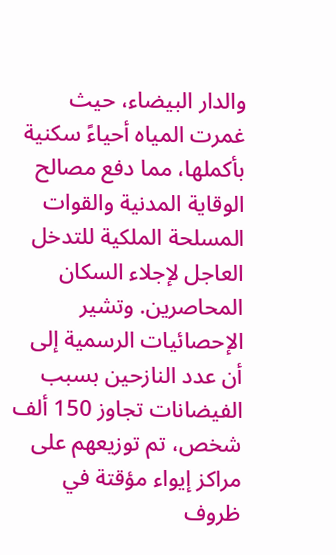والدار البيضاء، حيث غمرت المياه أحياءً سكنية بأكملها، مما دفع مصالح الوقاية المدنية والقوات المسلحة الملكية للتدخل العاجل لإجلاء السكان المحاصرين. وتشير الإحصائيات الرسمية إلى أن عدد النازحين بسبب الفيضانات تجاوز 150 ألف شخص، تم توزيعهم على مراكز إيواء مؤقتة في ظروف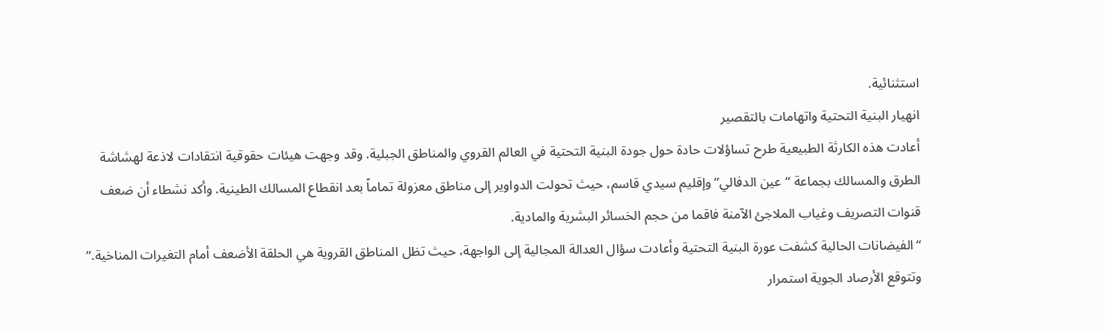استثنائية.
انهيار البنية التحتية واتهامات بالتقصير
أعادت هذه الكارثة الطبيعية طرح تساؤلات حادة حول جودة البنية التحتية في العالم القروي والمناطق الجبلية. وقد وجهت هيئات حقوقية انتقادات لاذعة لهشاشة الطرق والمسالك بجماعة “عين الدفالي” وإقليم سيدي قاسم، حيث تحولت الدواوير إلى مناطق معزولة تماماً بعد انقطاع المسالك الطينية. وأكد نشطاء أن ضعف قنوات التصريف وغياب الملاجئ الآمنة فاقما من حجم الخسائر البشرية والمادية.
“الفيضانات الحالية كشفت عورة البنية التحتية وأعادت سؤال العدالة المجالية إلى الواجهة، حيث تظل المناطق القروية هي الحلقة الأضعف أمام التغيرات المناخية.”
وتتوقع الأرصاد الجوية استمرار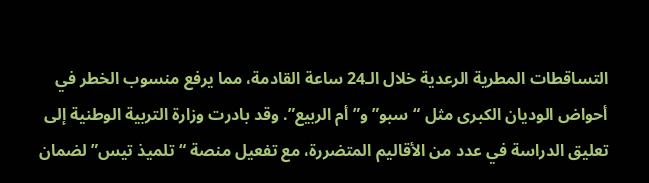التساقطات المطرية الرعدية خلال الـ24 ساعة القادمة، مما يرفع منسوب الخطر في أحواض الوديان الكبرى مثل “سبو” و”أم الربيع”. وقد بادرت وزارة التربية الوطنية إلى تعليق الدراسة في عدد من الأقاليم المتضررة، مع تفعيل منصة “تلميذ تيس” لضمان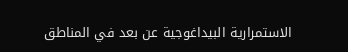الاستمرارية البيداغوجية عن بعد في المناطق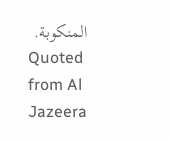المنكوبة.
Quoted from Al Jazeera